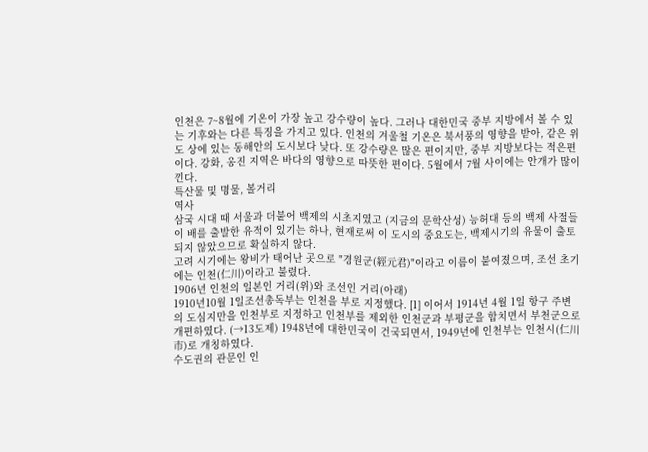인천은 7~8월에 기온이 가장 높고 강수량이 높다. 그러나 대한민국 중부 지방에서 볼 수 있는 기후와는 다른 특징을 가지고 있다. 인천의 겨울철 기온은 북서풍의 영향을 받아, 같은 위도 상에 있는 동해안의 도시보다 낮다. 또 강수량은 많은 편이지만, 중부 지방보다는 적은편이다. 강화, 옹진 지역은 바다의 영향으로 따뜻한 편이다. 5월에서 7월 사이에는 안개가 많이 낀다.
특산물 및 명물, 볼거리
역사
삼국 시대 때 서울과 더붙어 백제의 시초지였고 (지금의 문학산성) 능허대 등의 백제 사절들이 배를 출발한 유적이 있기는 하나, 현재로써 이 도시의 중요도는, 백제시기의 유물이 출토되지 않았으므로 확실하지 않다.
고려 시기에는 왕비가 태어난 곳으로 "경원군(經元君)"이라고 이름이 붙여졌으며, 조선 초기에는 인천(仁川)이라고 불렸다.
1906년 인천의 일본인 거리(위)와 조선인 거리(아래)
1910년10월 1일조선총독부는 인천을 부로 지정했다. [1] 이어서 1914년 4월 1일 항구 주변의 도심지만을 인천부로 지정하고 인천부를 제외한 인천군과 부평군을 합치면서 부천군으로 개편하였다. (→13도제) 1948년에 대한민국이 건국되면서, 1949년에 인천부는 인천시(仁川市)로 개칭하였다.
수도권의 관문인 인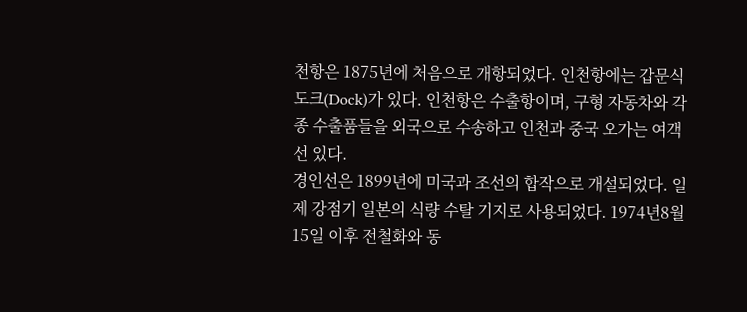천항은 1875년에 처음으로 개항되었다. 인천항에는 갑문식 도크(Dock)가 있다. 인천항은 수출항이며, 구형 자동차와 각종 수출품들을 외국으로 수송하고 인천과 중국 오가는 여객선 있다.
경인선은 1899년에 미국과 조선의 합작으로 개설되었다. 일제 강점기 일본의 식량 수탈 기지로 사용되었다. 1974년8월 15일 이후 전철화와 동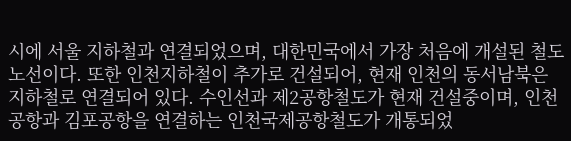시에 서울 지하철과 연결되었으며, 대한민국에서 가장 처음에 개설된 철도 노선이다. 또한 인천지하철이 추가로 건설되어, 현재 인천의 동서남북은 지하철로 연결되어 있다. 수인선과 제2공항철도가 현재 건설중이며, 인천공항과 김포공항을 연결하는 인천국제공항철도가 개통되었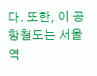다. 또한, 이 공항철도는 서울역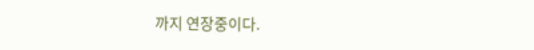까지 연장중이다.